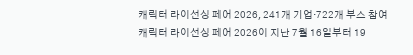캐릭터 라이선싱 페어 2026, 241개 기업·722개 부스 참여
캐릭터 라이선싱 페어 2026이 지난 7월 16일부터 19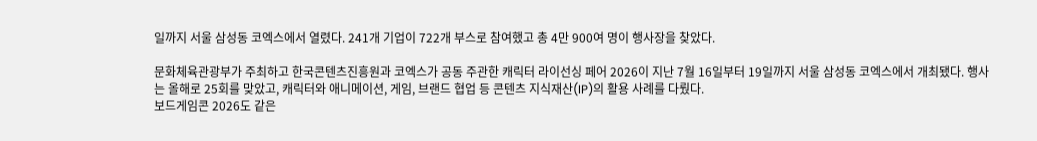일까지 서울 삼성동 코엑스에서 열렸다. 241개 기업이 722개 부스로 참여했고 총 4만 900여 명이 행사장을 찾았다.

문화체육관광부가 주최하고 한국콘텐츠진흥원과 코엑스가 공동 주관한 캐릭터 라이선싱 페어 2026이 지난 7월 16일부터 19일까지 서울 삼성동 코엑스에서 개최됐다. 행사는 올해로 25회를 맞았고, 캐릭터와 애니메이션, 게임, 브랜드 협업 등 콘텐츠 지식재산(IP)의 활용 사례를 다뤘다.
보드게임콘 2026도 같은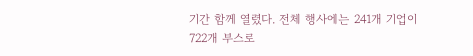기간 함께 열렸다. 전체 행사에는 241개 기업이 722개 부스로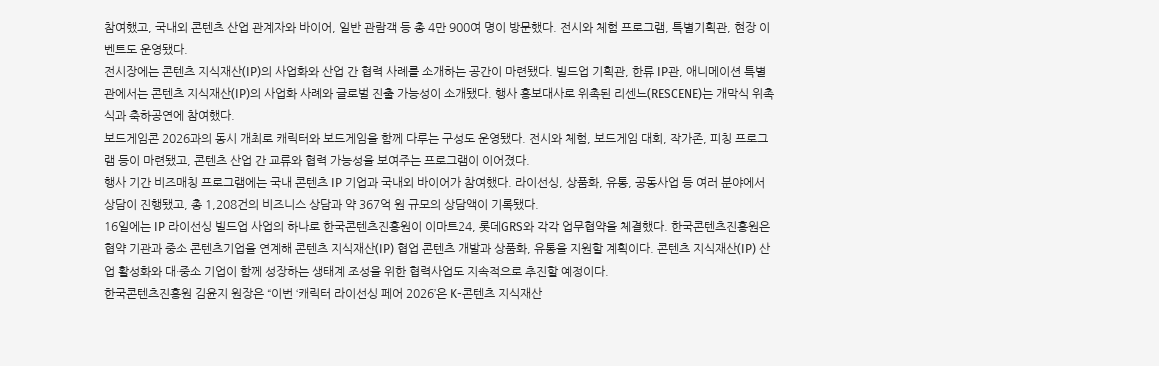참여했고, 국내외 콘텐츠 산업 관계자와 바이어, 일반 관람객 등 총 4만 900여 명이 방문했다. 전시와 체험 프로그램, 특별기획관, 현장 이벤트도 운영됐다.
전시장에는 콘텐츠 지식재산(IP)의 사업화와 산업 간 협력 사례를 소개하는 공간이 마련됐다. 빌드업 기획관, 한류 IP관, 애니메이션 특별관에서는 콘텐츠 지식재산(IP)의 사업화 사례와 글로벌 진출 가능성이 소개됐다. 행사 홍보대사로 위촉된 리센느(RESCENE)는 개막식 위촉식과 축하공연에 참여했다.
보드게임콘 2026과의 동시 개최로 캐릭터와 보드게임을 함께 다루는 구성도 운영됐다. 전시와 체험, 보드게임 대회, 작가존, 피칭 프로그램 등이 마련됐고, 콘텐츠 산업 간 교류와 협력 가능성을 보여주는 프로그램이 이어졌다.
행사 기간 비즈매칭 프로그램에는 국내 콘텐츠 IP 기업과 국내외 바이어가 참여했다. 라이선싱, 상품화, 유통, 공동사업 등 여러 분야에서 상담이 진행됐고, 총 1,208건의 비즈니스 상담과 약 367억 원 규모의 상담액이 기록됐다.
16일에는 IP 라이선싱 빌드업 사업의 하나로 한국콘텐츠진흥원이 이마트24, 롯데GRS와 각각 업무협약을 체결했다. 한국콘텐츠진흥원은 협약 기관과 중소 콘텐츠기업을 연계해 콘텐츠 지식재산(IP) 협업 콘텐츠 개발과 상품화, 유통을 지원할 계획이다. 콘텐츠 지식재산(IP) 산업 활성화와 대·중소 기업이 함께 성장하는 생태계 조성을 위한 협력사업도 지속적으로 추진할 예정이다.
한국콘텐츠진흥원 김윤지 원장은 “이번 ‘캐릭터 라이선싱 페어 2026’은 K-콘텐츠 지식재산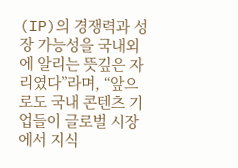(IP)의 경쟁력과 성장 가능성을 국내외에 알리는 뜻깊은 자리였다”라며, “앞으로도 국내 콘텐츠 기업들이 글로벌 시장에서 지식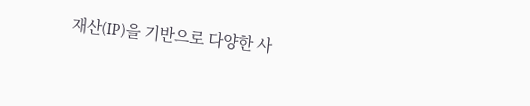재산(IP)을 기반으로 다양한 사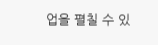업을 펼칠 수 있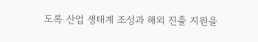도록 산업 생태계 조성과 해외 진출 지원을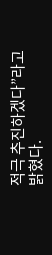적극 추진하겠다”라고 밝혔다.